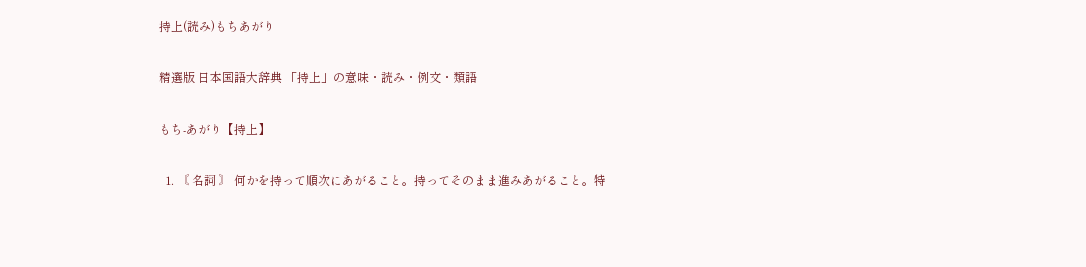持上(読み)もちあがり

精選版 日本国語大辞典 「持上」の意味・読み・例文・類語

もち‐あがり【持上】

  1. 〘 名詞 〙 何かを持って順次にあがること。持ってそのまま進みあがること。特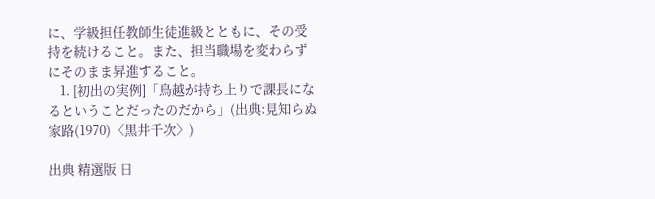に、学級担任教師生徒進級とともに、その受持を続けること。また、担当職場を変わらずにそのまま昇進すること。
    1. [初出の実例]「鳥越が持ち上りで課長になるということだったのだから」(出典:見知らぬ家路(1970)〈黒井千次〉)

出典 精選版 日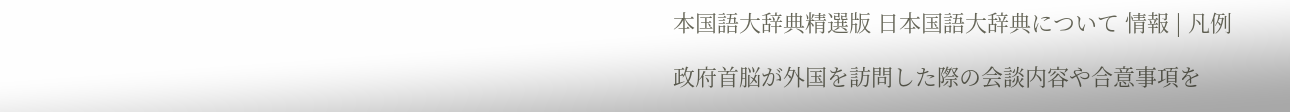本国語大辞典精選版 日本国語大辞典について 情報 | 凡例

政府首脳が外国を訪問した際の会談内容や合意事項を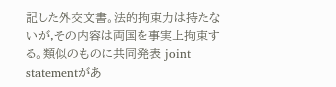記した外交文書。法的拘束力は持たないが,その内容は両国を事実上拘束する。類似のものに共同発表 joint statementがあ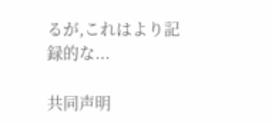るが,これはより記録的な...

共同声明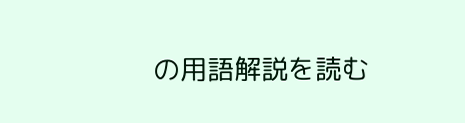の用語解説を読む